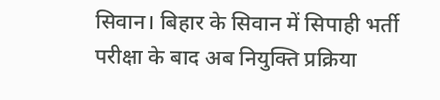सिवान। बिहार के सिवान में सिपाही भर्ती परीक्षा के बाद अब नियुक्ति प्रक्रिया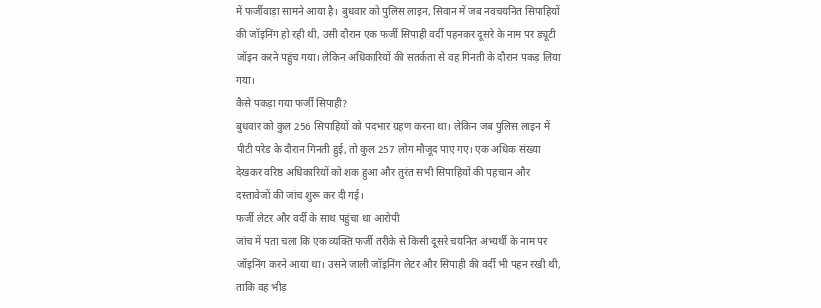में फर्जीवाड़ा सामने आया है। बुधवार को पुलिस लाइन, सिवान में जब नवचयनित सिपाहियों की जॉइनिंग हो रही थी, उसी दौरान एक फर्जी सिपाही वर्दी पहनकर दूसरे के नाम पर ड्यूटी जॉइन करने पहुंच गया। लेकिन अधिकारियों की सतर्कता से वह गिनती के दौरान पकड़ लिया गया।
कैसे पकड़ा गया फर्जी सिपाही?
बुधवार को कुल 256 सिपाहियों को पदभार ग्रहण करना था। लेकिन जब पुलिस लाइन में पीटी परेड के दौरान गिनती हुई, तो कुल 257 लोग मौजूद पाए गए। एक अधिक संख्या देखकर वरिष्ठ अधिकारियों को शक हुआ और तुरंत सभी सिपाहियों की पहचान और दस्तावेजों की जांच शुरू कर दी गई।
फर्जी लेटर और वर्दी के साथ पहुंचा था आरोपी
जांच में पता चला कि एक व्यक्ति फर्जी तरीके से किसी दूसरे चयनित अभ्यर्थी के नाम पर जॉइनिंग करने आया था। उसने जाली जॉइनिंग लेटर और सिपाही की वर्दी भी पहन रखी थी, ताकि वह भीड़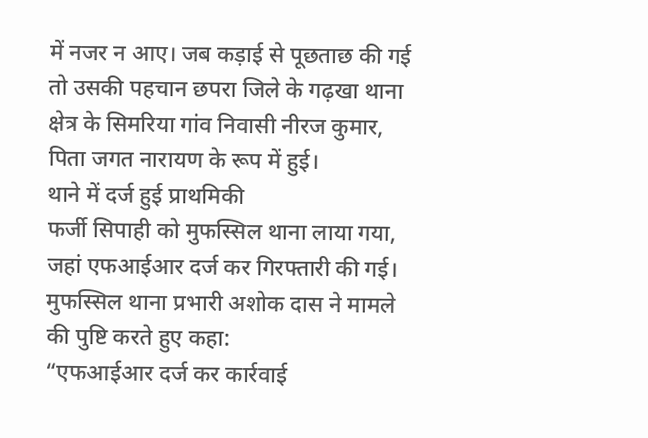में नजर न आए। जब कड़ाई से पूछताछ की गई तो उसकी पहचान छपरा जिले के गढ़खा थाना क्षेत्र के सिमरिया गांव निवासी नीरज कुमार, पिता जगत नारायण के रूप में हुई।
थाने में दर्ज हुई प्राथमिकी
फर्जी सिपाही को मुफस्सिल थाना लाया गया, जहां एफआईआर दर्ज कर गिरफ्तारी की गई। मुफस्सिल थाना प्रभारी अशोक दास ने मामले की पुष्टि करते हुए कहा:
“एफआईआर दर्ज कर कार्रवाई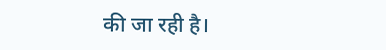की जा रही है।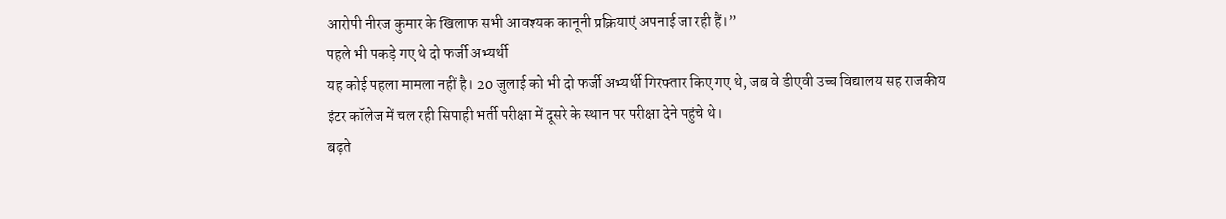आरोपी नीरज कुमार के खिलाफ सभी आवश्यक कानूनी प्रक्रियाएं अपनाई जा रही हैं।”
पहले भी पकड़े गए थे दो फर्जी अभ्यर्थी
यह कोई पहला मामला नहीं है। 20 जुलाई को भी दो फर्जी अभ्यर्थी गिरफ्तार किए गए थे, जब वे डीएवी उच्च विद्यालय सह राजकीय इंटर कॉलेज में चल रही सिपाही भर्ती परीक्षा में दूसरे के स्थान पर परीक्षा देने पहुंचे थे।
बढ़ते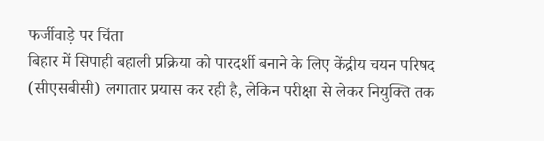फर्जीवाड़े पर चिंता
बिहार में सिपाही बहाली प्रक्रिया को पारदर्शी बनाने के लिए केंद्रीय चयन परिषद (सीएसबीसी) लगातार प्रयास कर रही है, लेकिन परीक्षा से लेकर नियुक्ति तक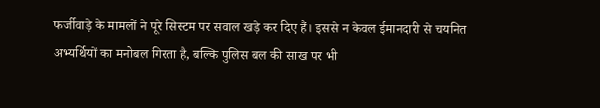फर्जीवाड़े के मामलों ने पूरे सिस्टम पर सवाल खड़े कर दिए हैं। इससे न केवल ईमानदारी से चयनित अभ्यर्थियों का मनोबल गिरता है, बल्कि पुलिस बल की साख पर भी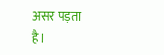असर पड़ता है।